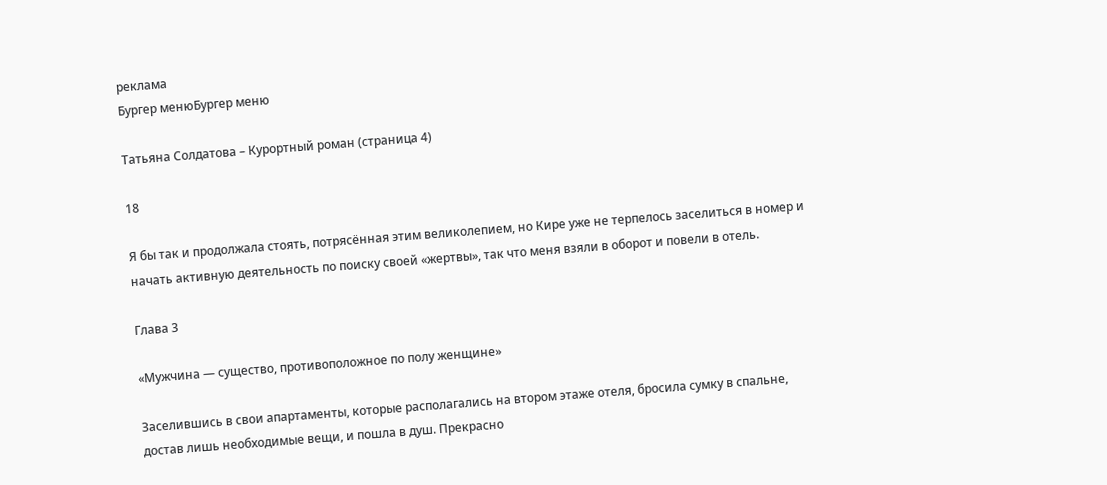реклама
Бургер менюБургер меню

Татьяна Солдатова – Курортный роман (страница 4)

18

Я бы так и продолжала стоять, потрясённая этим великолепием, но Кире уже не терпелось заселиться в номер и начать активную деятельность по поиску своей «жертвы», так что меня взяли в оборот и повели в отель.

Глава 3

«Мужчина — существо, противоположное по полу женщине»

Заселившись в свои апартаменты, которые располагались на втором этаже отеля, бросила сумку в спальне, достав лишь необходимые вещи, и пошла в душ. Прекрасно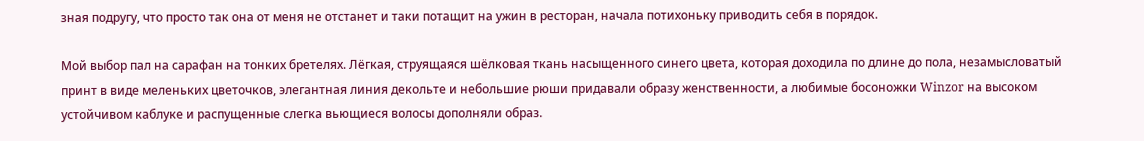зная подругу, что просто так она от меня не отстанет и таки потащит на ужин в ресторан, начала потихоньку приводить себя в порядок.

Мой выбор пал на сарафан на тонких бретелях. Лёгкая, струящаяся шёлковая ткань насыщенного синего цвета, которая доходила по длине до пола, незамысловатый принт в виде меленьких цветочков, элегантная линия декольте и небольшие рюши придавали образу женственности, а любимые босоножки Winzor на высоком устойчивом каблуке и распущенные слегка вьющиеся волосы дополняли образ.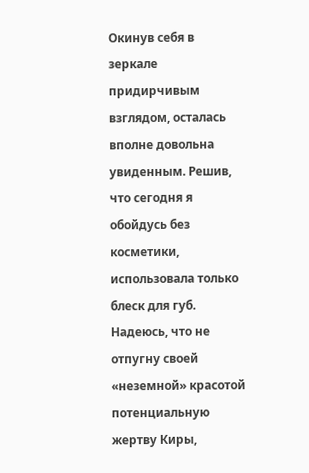Окинув себя в зеркале придирчивым взглядом, осталась вполне довольна увиденным. Решив, что сегодня я обойдусь без косметики, использовала только блеск для губ. Надеюсь, что не отпугну своей «неземной» красотой потенциальную жертву Киры,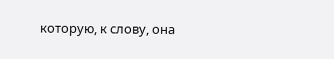которую, к слову, она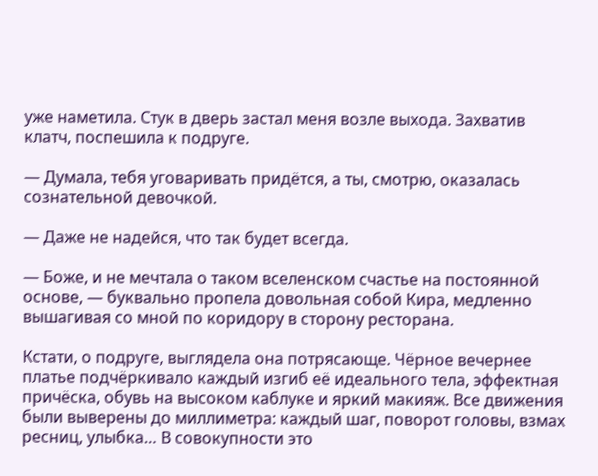уже наметила. Стук в дверь застал меня возле выхода. Захватив клатч, поспешила к подруге.

— Думала, тебя уговаривать придётся, а ты, смотрю, оказалась сознательной девочкой.

— Даже не надейся, что так будет всегда.

— Боже, и не мечтала о таком вселенском счастье на постоянной основе, — буквально пропела довольная собой Кира, медленно вышагивая со мной по коридору в сторону ресторана.

Кстати, о подруге, выглядела она потрясающе. Чёрное вечернее платье подчёркивало каждый изгиб её идеального тела, эффектная причёска, обувь на высоком каблуке и яркий макияж. Все движения были выверены до миллиметра: каждый шаг, поворот головы, взмах ресниц, улыбка… В совокупности это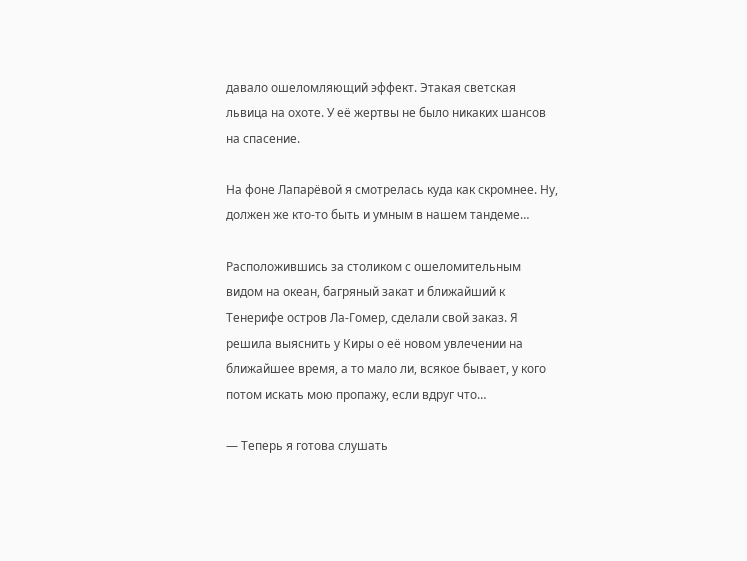давало ошеломляющий эффект. Этакая светская львица на охоте. У её жертвы не было никаких шансов на спасение.

На фоне Лапарёвой я смотрелась куда как скромнее. Ну, должен же кто-то быть и умным в нашем тандеме…

Расположившись за столиком с ошеломительным видом на океан, багряный закат и ближайший к Тенерифе остров Ла-Гомер, сделали свой заказ. Я решила выяснить у Киры о её новом увлечении на ближайшее время, а то мало ли, всякое бывает, у кого потом искать мою пропажу, если вдруг что…

— Теперь я готова слушать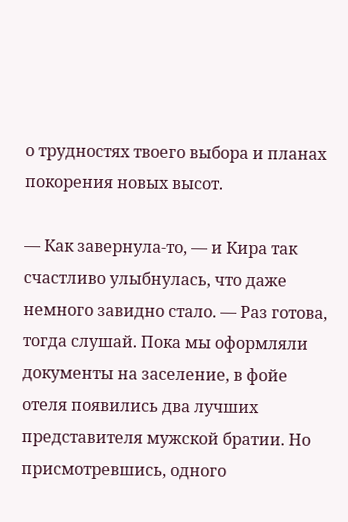о трудностях твоего выбора и планах покорения новых высот.

— Как завернула-то, — и Кира так счастливо улыбнулась, что даже немного завидно стало. — Раз готова, тогда слушай. Пока мы оформляли документы на заселение, в фойе отеля появились два лучших представителя мужской братии. Но присмотревшись, одного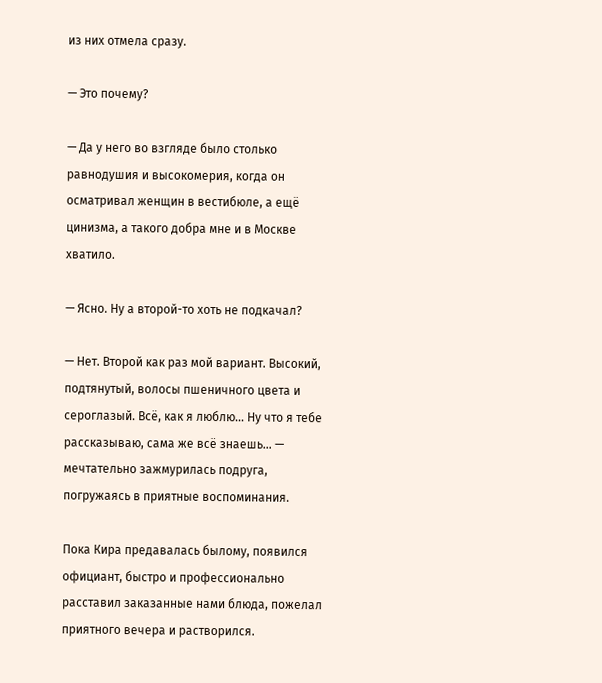из них отмела сразу.

— Это почему?

— Да у него во взгляде было столько равнодушия и высокомерия, когда он осматривал женщин в вестибюле, а ещё цинизма, а такого добра мне и в Москве хватило.

— Ясно. Ну а второй-то хоть не подкачал?

— Нет. Второй как раз мой вариант. Высокий, подтянутый, волосы пшеничного цвета и сероглазый. Всё, как я люблю… Ну что я тебе рассказываю, сама же всё знаешь… — мечтательно зажмурилась подруга, погружаясь в приятные воспоминания.

Пока Кира предавалась былому, появился официант, быстро и профессионально расставил заказанные нами блюда, пожелал приятного вечера и растворился.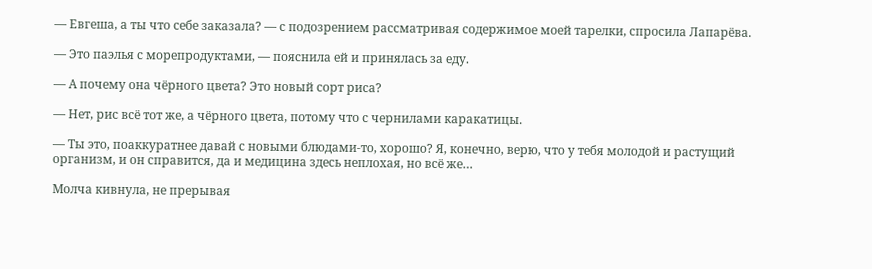— Евгеша, а ты что себе заказала? — с подозрением рассматривая содержимое моей тарелки, спросила Лапарёва.

— Это паэлья с морепродуктами, — пояснила ей и принялась за еду.

— А почему она чёрного цвета? Это новый сорт риса?

— Нет, рис всё тот же, а чёрного цвета, потому что с чернилами каракатицы.

— Ты это, поаккуратнее давай с новыми блюдами-то, хорошо? Я, конечно, верю, что у тебя молодой и растущий организм, и он справится, да и медицина здесь неплохая, но всё же…

Молча кивнула, не прерывая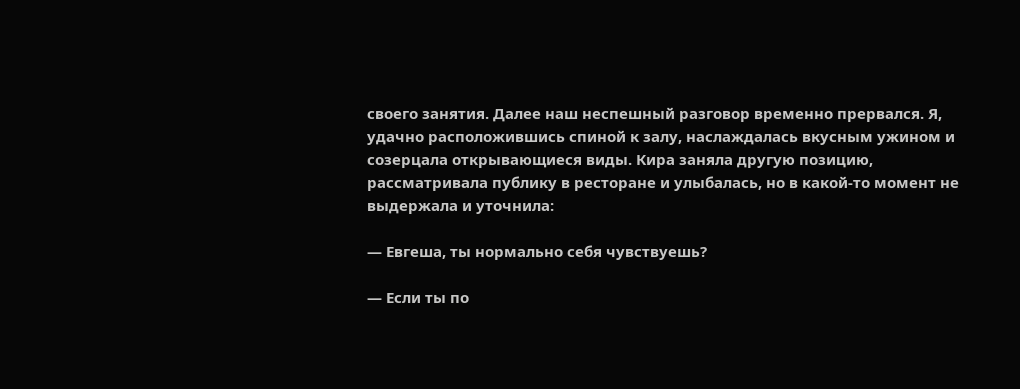своего занятия. Далее наш неспешный разговор временно прервался. Я, удачно расположившись спиной к залу, наслаждалась вкусным ужином и созерцала открывающиеся виды. Кира заняла другую позицию, рассматривала публику в ресторане и улыбалась, но в какой-то момент не выдержала и уточнила:

— Евгеша, ты нормально себя чувствуешь?

— Если ты по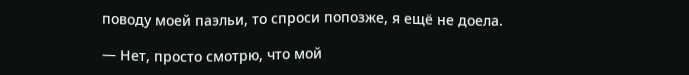поводу моей паэльи, то спроси попозже, я ещё не доела.

— Нет, просто смотрю, что мой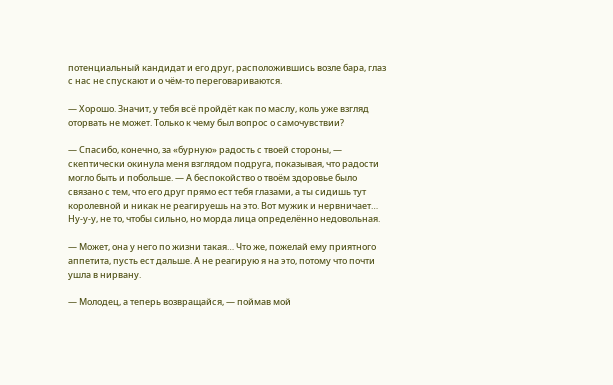потенциальный кандидат и его друг, расположившись возле бара, глаз с нас не спускают и о чём-то переговариваются.

— Хорошо. Значит, у тебя всё пройдёт как по маслу, коль уже взгляд оторвать не может. Только к чему был вопрос о самочувствии?

— Спасибо, конечно, за «бурную» радость с твоей стороны, — скептически окинула меня взглядом подруга, показывая, что радости могло быть и побольше. — А беспокойство о твоём здоровье было связано с тем, что его друг прямо ест тебя глазами, а ты сидишь тут королевной и никак не реагируешь на это. Вот мужик и нервничает… Ну-у-у, не то, чтобы сильно, но морда лица определённо недовольная.

— Может, она у него по жизни такая… Что же, пожелай ему приятного аппетита, пусть ест дальше. А не реагирую я на это, потому что почти ушла в нирвану.

— Молодец, а теперь возвращайся, — поймав мой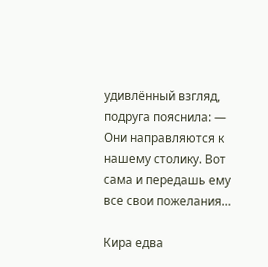удивлённый взгляд, подруга пояснила: — Они направляются к нашему столику. Вот сама и передашь ему все свои пожелания…

Кира едва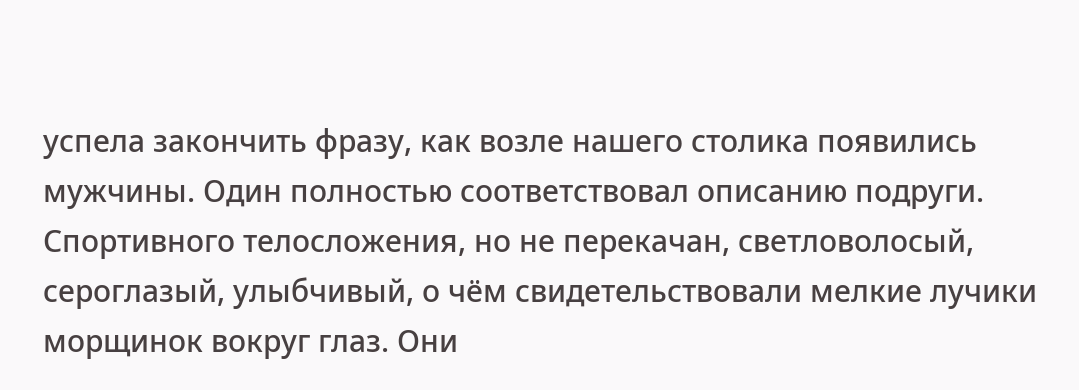успела закончить фразу, как возле нашего столика появились мужчины. Один полностью соответствовал описанию подруги. Спортивного телосложения, но не перекачан, светловолосый, сероглазый, улыбчивый, о чём свидетельствовали мелкие лучики морщинок вокруг глаз. Они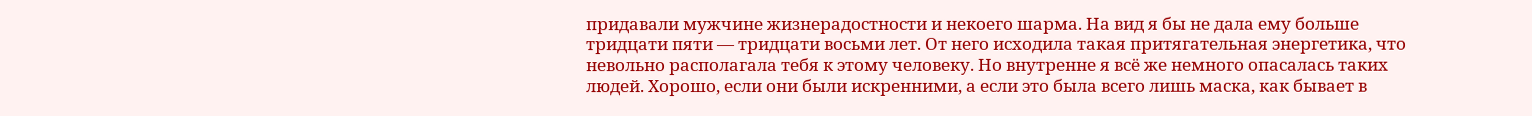придавали мужчине жизнерадостности и некоего шарма. На вид я бы не дала ему больше тридцати пяти — тридцати восьми лет. От него исходила такая притягательная энергетика, что невольно располагала тебя к этому человеку. Но внутренне я всё же немного опасалась таких людей. Хорошо, если они были искренними, а если это была всего лишь маска, как бывает в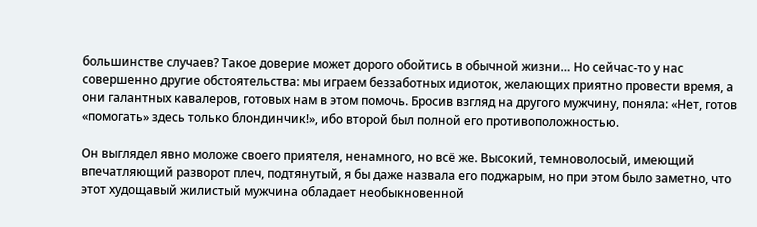большинстве случаев? Такое доверие может дорого обойтись в обычной жизни… Но сейчас-то у нас совершенно другие обстоятельства: мы играем беззаботных идиоток, желающих приятно провести время, а они галантных кавалеров, готовых нам в этом помочь. Бросив взгляд на другого мужчину, поняла: «Нет, готов «помогать» здесь только блондинчик!», ибо второй был полной его противоположностью.

Он выглядел явно моложе своего приятеля, ненамного, но всё же. Высокий, темноволосый, имеющий впечатляющий разворот плеч, подтянутый, я бы даже назвала его поджарым, но при этом было заметно, что этот худощавый жилистый мужчина обладает необыкновенной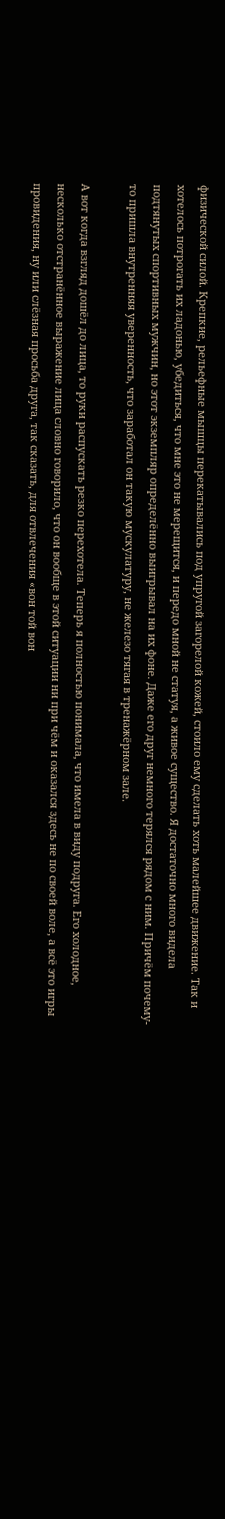физической силой. Крепкие, рельефные мышцы перекатывались под упругой загорелой кожей, стоило ему сделать хоть малейшее движение. Так и хотелось потрогать их ладонью, убедиться, что мне это не мерещится, и передо мной не статуя, а живое существо. Я достаточно много видела подтянутых спортивных мужчин, но этот экземпляр определённо выигрывал на их фоне. Даже его друг немного терялся рядом с ним. Причём почему-то пришла внутренняя уверенность, что заработал он такую мускулатуру, не железо тягая в тренажёрном зале.

А вот когда взгляд дошёл до лица, то руки распускать резко перехотела. Теперь я полностью понимала, что имела в виду подруга. Его холодное, несколько отстранённое выражение лица словно говорило, что он вообще в этой ситуации ни при чём и оказался здесь не по своей воле, а всё это игры провидения, ну или слёзная просьба друга, так сказать, для отвлечения «вон той вон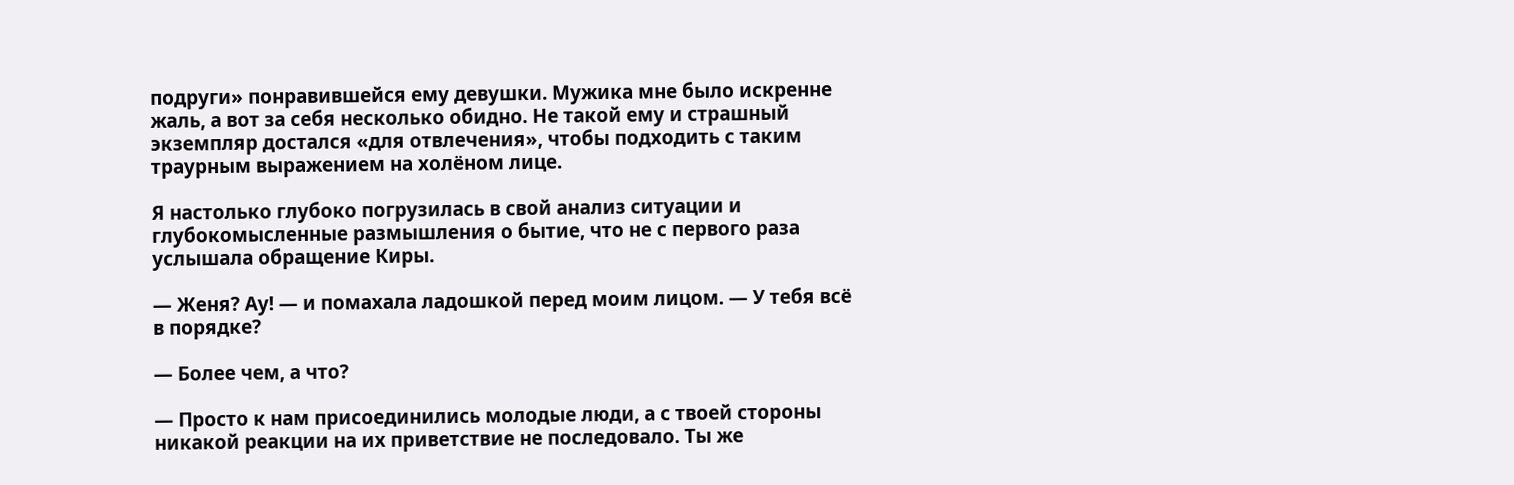подруги» понравившейся ему девушки. Мужика мне было искренне жаль, а вот за себя несколько обидно. Не такой ему и страшный экземпляр достался «для отвлечения», чтобы подходить с таким траурным выражением на холёном лице.

Я настолько глубоко погрузилась в свой анализ ситуации и глубокомысленные размышления о бытие, что не с первого раза услышала обращение Киры.

— Женя? Ау! — и помахала ладошкой перед моим лицом. — У тебя всё в порядке?

— Более чем, а что?

— Просто к нам присоединились молодые люди, а с твоей стороны никакой реакции на их приветствие не последовало. Ты же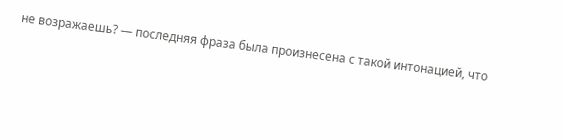не возражаешь? — последняя фраза была произнесена с такой интонацией, что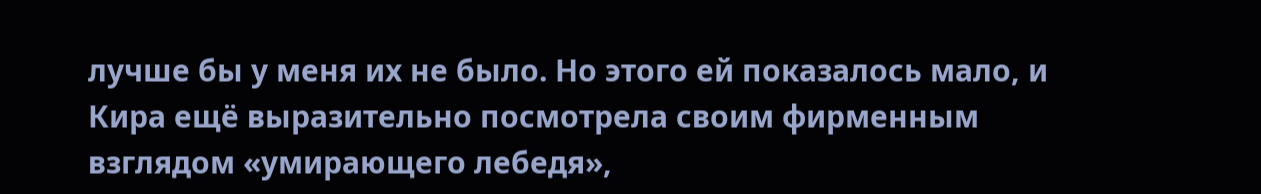лучше бы у меня их не было. Но этого ей показалось мало, и Кира ещё выразительно посмотрела своим фирменным взглядом «умирающего лебедя»,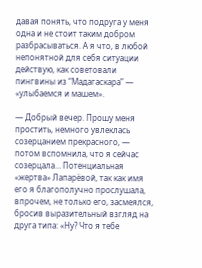давая понять, что подруга у меня одна и не стоит таким добром разбрасываться. А я что, в любой непонятной для себя ситуации действую, как советовали пингвины из “Мадагаскара” — «улыбаемся и машем».

— Добрый вечер. Прошу меня простить, немного увлеклась созерцанием прекрасного, — потом вспомнила, что я сейчас созерцала… Потенциальная «жертва» Лапарёвой, так как имя его я благополучно прослушала, впрочем, не только его, засмеялся, бросив выразительный взгляд на друга типа: «Ну? Что я тебе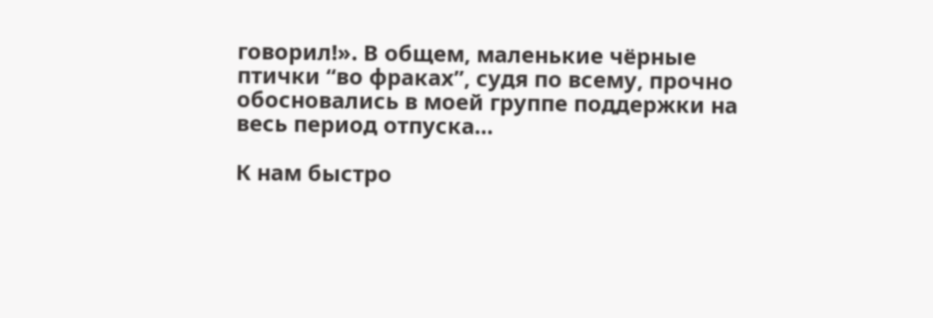говорил!». В общем, маленькие чёрные птички “во фраках”, судя по всему, прочно обосновались в моей группе поддержки на весь период отпуска…

К нам быстро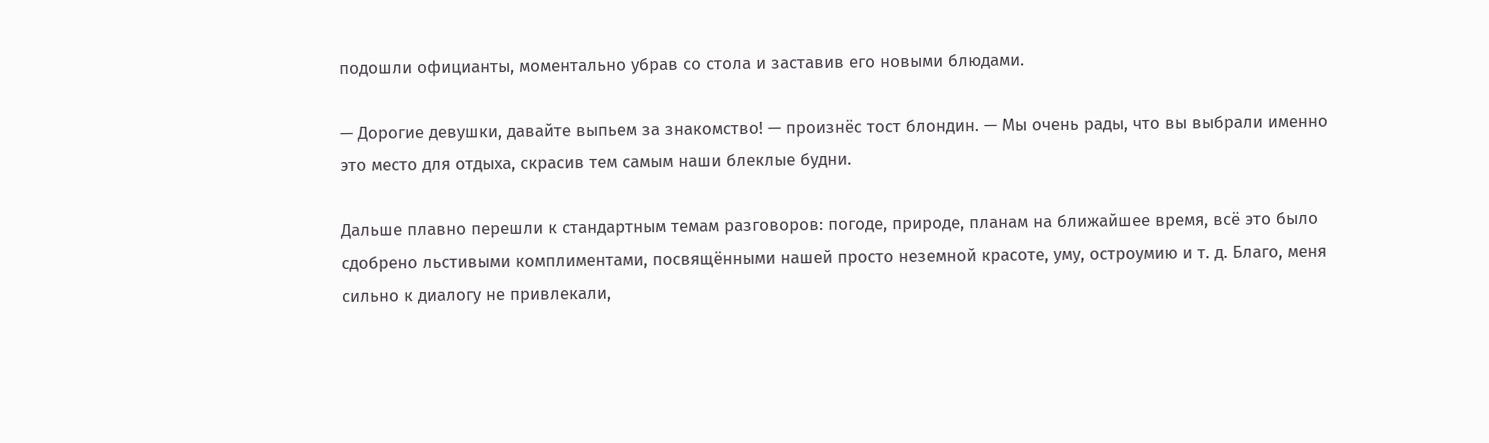подошли официанты, моментально убрав со стола и заставив его новыми блюдами.

— Дорогие девушки, давайте выпьем за знакомство! — произнёс тост блондин. — Мы очень рады, что вы выбрали именно это место для отдыха, скрасив тем самым наши блеклые будни.

Дальше плавно перешли к стандартным темам разговоров: погоде, природе, планам на ближайшее время, всё это было сдобрено льстивыми комплиментами, посвящёнными нашей просто неземной красоте, уму, остроумию и т. д. Благо, меня сильно к диалогу не привлекали,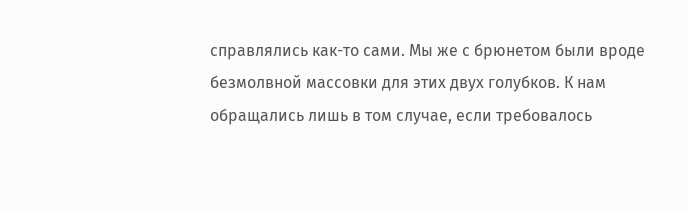справлялись как-то сами. Мы же с брюнетом были вроде безмолвной массовки для этих двух голубков. К нам обращались лишь в том случае, если требовалось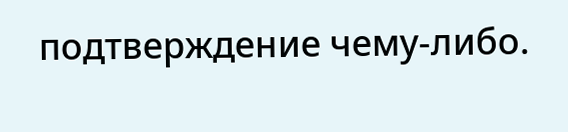подтверждение чему-либо.